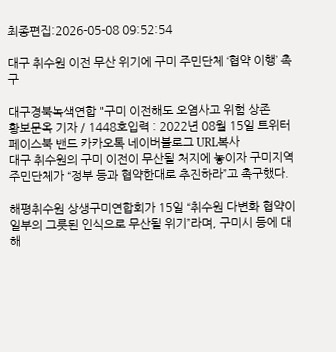최종편집:2026-05-08 09:52:54

대구 취수원 이전 무산 위기에 구미 주민단체 ‘협약 이행’ 촉구

대구경북녹색연합 "구미 이전해도 오염사고 위험 상존
황보문옥 기자 / 1448호입력 : 2022년 08월 15일 트위터 페이스북 밴드 카카오톡 네이버블로그 URL복사
대구 취수원의 구미 이전이 무산될 처지에 놓이자 구미지역 주민단체가 “정부 등과 협약한대로 추진하라”고 촉구했다.

해평취수원 상생구미연합회가 15일 “취수원 다변화 협약이 일부의 그릇된 인식으로 무산될 위기”라며, 구미시 등에 대해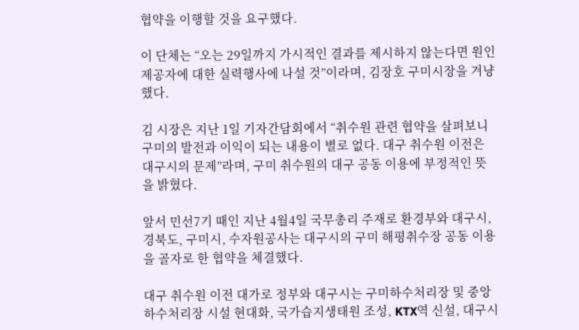협약을 이행할 것을 요구했다.

이 단체는 “오는 29일까지 가시적인 결과를 제시하지 않는다면 원인 제공자에 대한 실력행사에 나설 것”이라며, 김장호 구미시장을 겨냥했다.

김 시장은 지난 1일 기자간담회에서 “취수원 관련 협약을 살펴보니 구미의 발전과 이익이 되는 내용이 별로 없다. 대구 취수원 이전은 대구시의 문제”라며, 구미 취수원의 대구 공동 이용에 부정적인 뜻을 밝혔다.

앞서 민선7기 때인 지난 4월4일 국무총리 주재로 환경부와 대구시, 경북도, 구미시, 수자원공사는 대구시의 구미 해평취수장 공동 이용을 골자로 한 협약을 체결했다.

대구 취수원 이전 대가로 정부와 대구시는 구미하수처리장 및 중앙하수처리장 시설 현대화, 국가습지생태원 조성, KTX역 신설, 대구시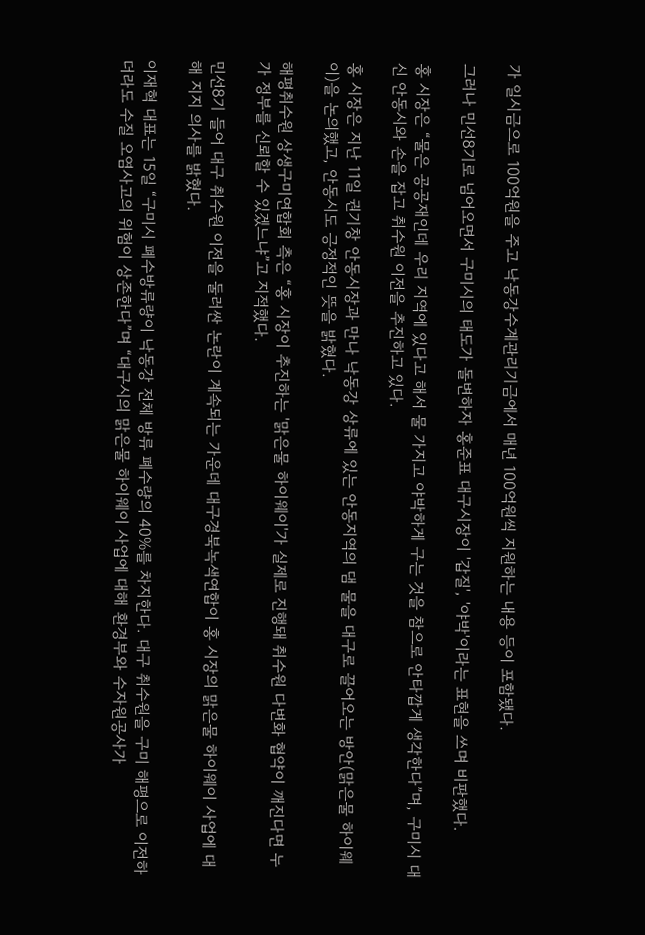가 일시금으로 100억원을 주고 낙동강수계관리기금에서 매년 100억원씩 지원하는 내용 등이 포함됐다.

그러나 민선8기로 넘어오면서 구미시의 태도가 돌변하자 홍준표 대구시장이 '갑질', '야박'이라는 표현을 쓰며 비판했다.

홍 시장은 “물은 공공재인데 우리 지역에 있다고 해서 물 가지고 야박하게 구는 것을 참으로 안타깝게 생각한다”며, 구미시 대신 안동시와 손을 잡고 취수원 이전을 추진하고 있다.

홍 시장은 지난 11일 권기창 안동시장과 만나 낙동강 상류에 있는 안동지역의 댐 물을 대구로 끌어오는 방안(맑은물 하이웨이)을 논의했고, 안동시도 긍정적인 뜻을 밝혔다.

해평취수원 상생구미연합회 측은 “홍 시장이 추진하는 '맑은물 하이웨이'가 실제로 진행돼 취수원 다변화 협약이 깨진다면 누가 정부를 신뢰할 수 있겠느냐”고 지적했다.

민선8기 들어 대구 취수원 이전을 둘러싼 논란이 계속되는 가운데 대구경북녹색연합이 홍 시장의 맑은물 하이웨이 사업에 대해 지지 의사를 밝혔다.

이재혁 대표는 15일 “구미시 폐수방류량이 낙동강 전체 방류 폐수량의 40%를 차지한다. 대구 취수원을 구미 해평으로 이전하더라도 수질 오염사고의 위험이 상존한다”며 “대구시의 맑은물 하이웨이 사업에 대해 환경부와 수자원공사가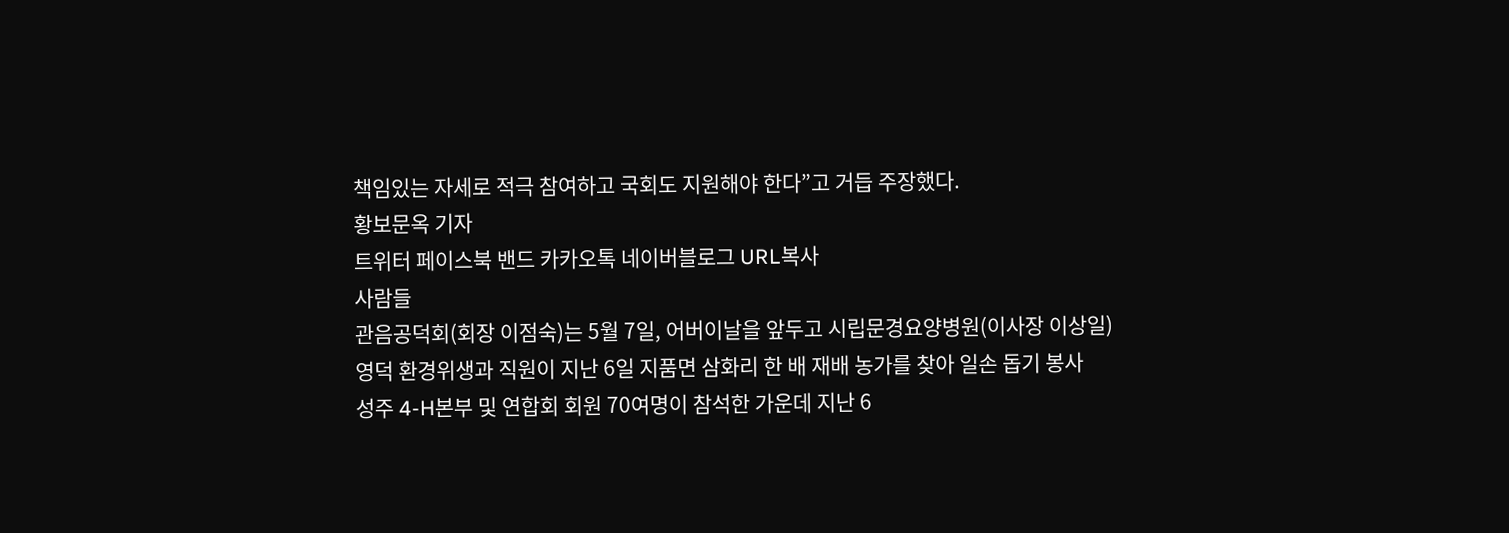책임있는 자세로 적극 참여하고 국회도 지원해야 한다”고 거듭 주장했다.
황보문옥 기자
트위터 페이스북 밴드 카카오톡 네이버블로그 URL복사
사람들
관음공덕회(회장 이점숙)는 5월 7일, 어버이날을 앞두고 시립문경요양병원(이사장 이상일)
영덕 환경위생과 직원이 지난 6일 지품면 삼화리 한 배 재배 농가를 찾아 일손 돕기 봉사
성주 4-H본부 및 연합회 회원 70여명이 참석한 가운데 지난 6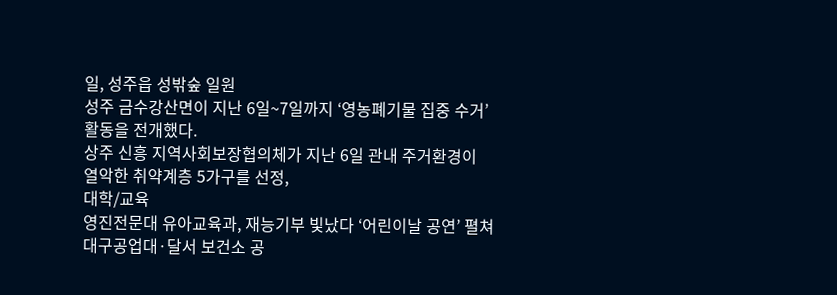일, 성주읍 성밖숲 일원
성주 금수강산면이 지난 6일~7일까지 ‘영농폐기물 집중 수거’활동을 전개했다.
상주 신흥 지역사회보장협의체가 지난 6일 관내 주거환경이 열악한 취약계층 5가구를 선정,
대학/교육
영진전문대 유아교육과, 재능기부 빛났다 ‘어린이날 공연’ 펼쳐
대구공업대·달서 보건소 공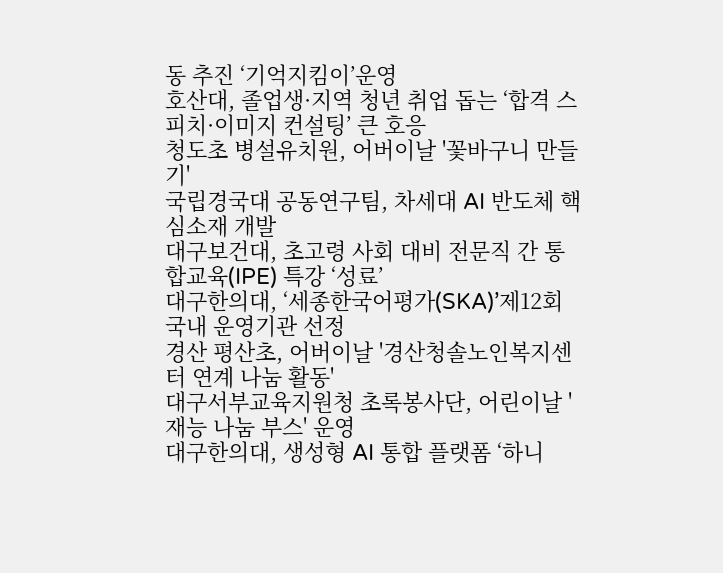동 추진 ‘기억지킴이’운영
호산대, 졸업생·지역 청년 취업 돕는 ‘합격 스피치·이미지 컨설팅’ 큰 호응
청도초 병설유치원, 어버이날 '꽃바구니 만들기'
국립경국대 공동연구팀, 차세대 AI 반도체 핵심소재 개발
대구보건대, 초고령 사회 대비 전문직 간 통합교육(IPE) 특강 ‘성료’
대구한의대, ‘세종한국어평가(SKA)’제12회 국내 운영기관 선정
경산 평산초, 어버이날 '경산청솔노인복지센터 연계 나눔 활동'
대구서부교육지원청 초록봉사단, 어린이날 '재능 나눔 부스' 운영
대구한의대, 생성형 AI 통합 플랫폼 ‘하니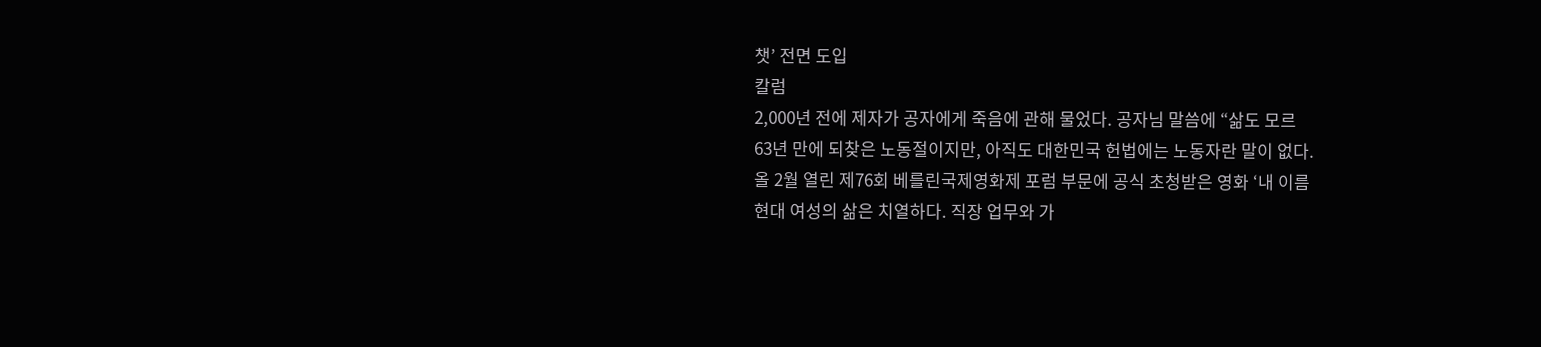챗’ 전면 도입
칼럼
2,000년 전에 제자가 공자에게 죽음에 관해 물었다. 공자님 말씀에 “삶도 모르
63년 만에 되찾은 노동절이지만, 아직도 대한민국 헌법에는 노동자란 말이 없다.
올 2월 열린 제76회 베를린국제영화제 포럼 부문에 공식 초청받은 영화 ‘내 이름
현대 여성의 삶은 치열하다. 직장 업무와 가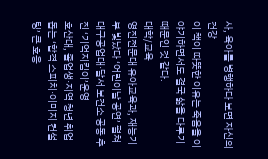사, 육아를 병행하다 보면 자신의 건강
이 책이 따뜻한 이유는 죽음을 이야기하면서도 결국 삶을 다루기 때문인 것 같다.
대학/교육
영진전문대 유아교육과, 재능기부 빛났다 ‘어린이날 공연’ 펼쳐
대구공업대·달서 보건소 공동 추진 ‘기억지킴이’운영
호산대, 졸업생·지역 청년 취업 돕는 ‘합격 스피치·이미지 컨설팅’ 큰 호응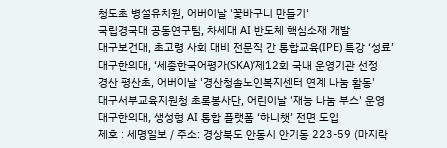청도초 병설유치원, 어버이날 '꽃바구니 만들기'
국립경국대 공동연구팀, 차세대 AI 반도체 핵심소재 개발
대구보건대, 초고령 사회 대비 전문직 간 통합교육(IPE) 특강 ‘성료’
대구한의대, ‘세종한국어평가(SKA)’제12회 국내 운영기관 선정
경산 평산초, 어버이날 '경산청솔노인복지센터 연계 나눔 활동'
대구서부교육지원청 초록봉사단, 어린이날 '재능 나눔 부스' 운영
대구한의대, 생성형 AI 통합 플랫폼 ‘하니챗’ 전면 도입
제호 : 세명일보 / 주소: 경상북도 안동시 안기동 223-59 (마지락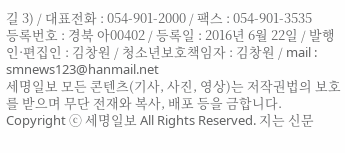길 3) / 대표전화 : 054-901-2000 / 팩스 : 054-901-3535
등록번호 : 경북 아00402 / 등록일 : 2016년 6월 22일 / 발행인·편집인 : 김창원 / 청소년보호책임자 : 김창원 / mail : smnews123@hanmail.net
세명일보 모든 콘텐츠(기사, 사진, 영상)는 저작권법의 보호를 받으며 무단 전재와 복사, 배포 등을 금합니다.
Copyright ⓒ 세명일보 All Rights Reserved. 지는 신문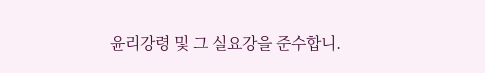윤리강령 및 그 실요강을 준수합니.